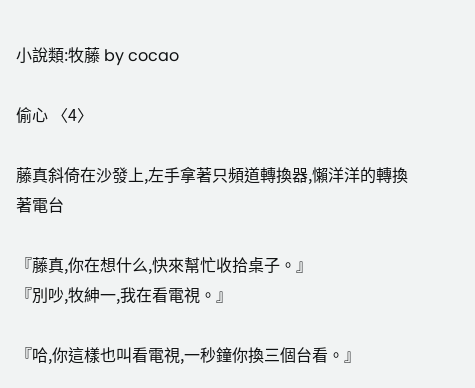小說類:牧藤 by cocao

偷心 〈4〉

藤真斜倚在沙發上,左手拿著只頻道轉換器,懶洋洋的轉換著電台

『藤真,你在想什么,快來幫忙收拾桌子。』
『別吵,牧紳一,我在看電視。』

『哈,你這樣也叫看電視,一秒鐘你換三個台看。』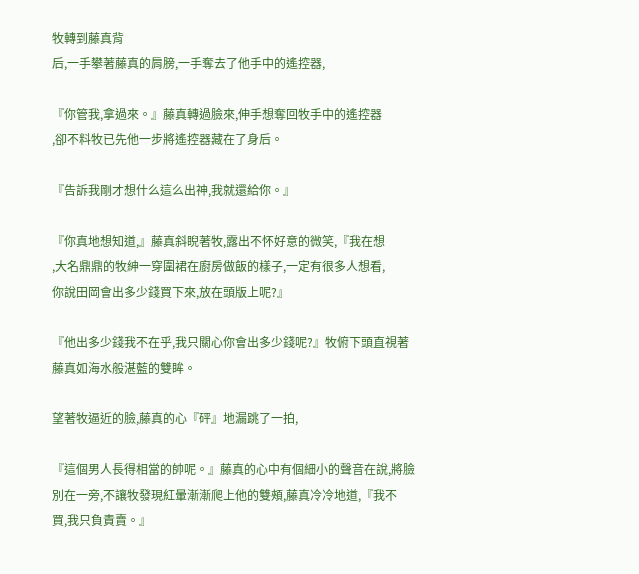牧轉到藤真背
后,一手攀著藤真的肩膀,一手奪去了他手中的遙控器,

『你管我,拿過來。』藤真轉過臉來,伸手想奪回牧手中的遙控器
,卻不料牧已先他一步將遙控器藏在了身后。

『告訴我剛才想什么這么出神,我就還給你。』

『你真地想知道,』藤真斜睨著牧,露出不怀好意的微笑,『我在想
,大名鼎鼎的牧紳一穿圍裙在廚房做飯的樣子,一定有很多人想看,
你說田岡會出多少錢買下來,放在頭版上呢?』

『他出多少錢我不在乎,我只關心你會出多少錢呢?』牧俯下頭直視著
藤真如海水般湛藍的雙眸。

望著牧逼近的臉,藤真的心『砰』地漏跳了一拍,

『這個男人長得相當的帥呢。』藤真的心中有個細小的聲音在說,將臉
別在一旁,不讓牧發現紅暈漸漸爬上他的雙頰,藤真冷冷地道,『我不
買,我只負責賣。』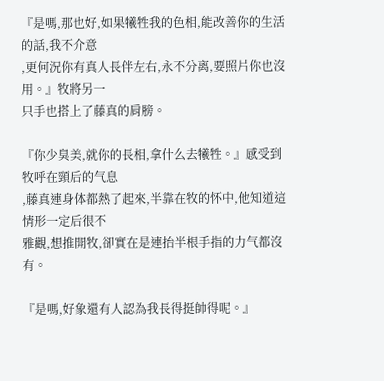『是嗎,那也好,如果犧牲我的色相,能改善你的生活的話,我不介意
,更何況你有真人長伴左右,永不分离,要照片你也沒用。』牧將另一
只手也搭上了藤真的肩膀。

『你少臭美,就你的長相,拿什么去犧牲。』感受到牧呼在頸后的气息
,藤真連身体都熱了起來,半靠在牧的怀中,他知道這情形一定后很不
雅觀,想推開牧,卻實在是連抬半根手指的力气都沒有。

『是嗎,好象還有人認為我長得挺帥得呢。』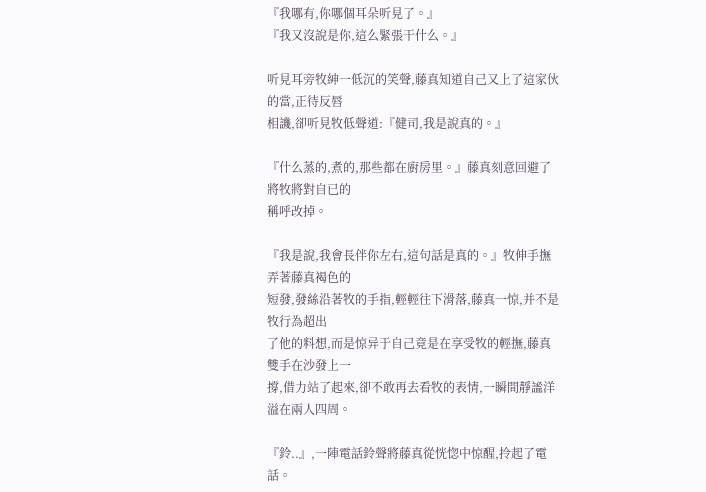『我哪有,你哪個耳朵听見了。』
『我又沒說是你,這么緊張干什么。』

听見耳旁牧紳一低沉的笑聲,藤真知道自己又上了這家伙的當,正待反唇
相譏,卻听見牧低聲道:『健司,我是說真的。』

『什么蒸的,煮的,那些都在廚房里。』藤真刻意回避了將牧將對自已的
稱呼改掉。

『我是說,我會長伴你左右,這句話是真的。』牧伸手撫弄著藤真褐色的
短發,發絲沿著牧的手指,輕輕往下滑落,藤真一惊,并不是牧行為超出
了他的料想,而是惊异于自己竟是在享受牧的輕撫,藤真雙手在沙發上一
撐,借力站了起來,卻不敢再去看牧的表情,一瞬間靜謐洋溢在兩人四周。

『鈴..』,一陣電話鈴聲將藤真從恍惚中惊醒,拎起了電話。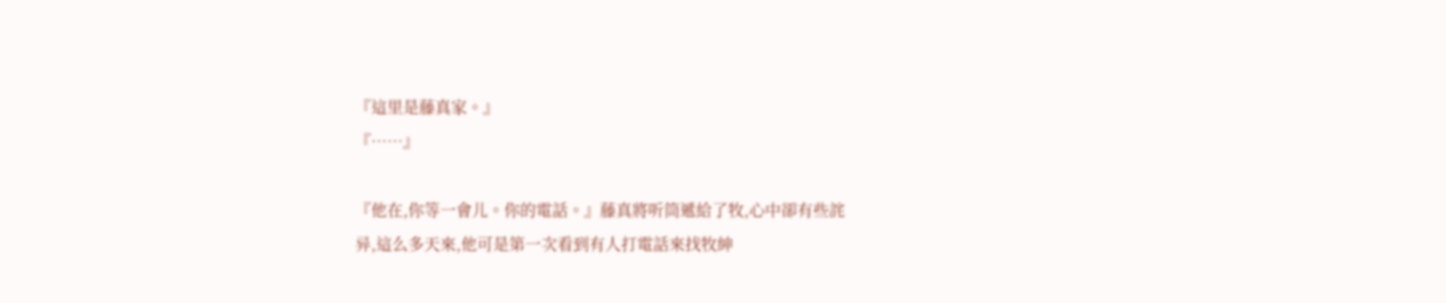『這里是藤真家。』
『……』

『他在,你等一會儿。你的電話。』藤真將听筒遞給了牧,心中卻有些詫
异,這么多天來,他可是第一次看到有人打電話來找牧紳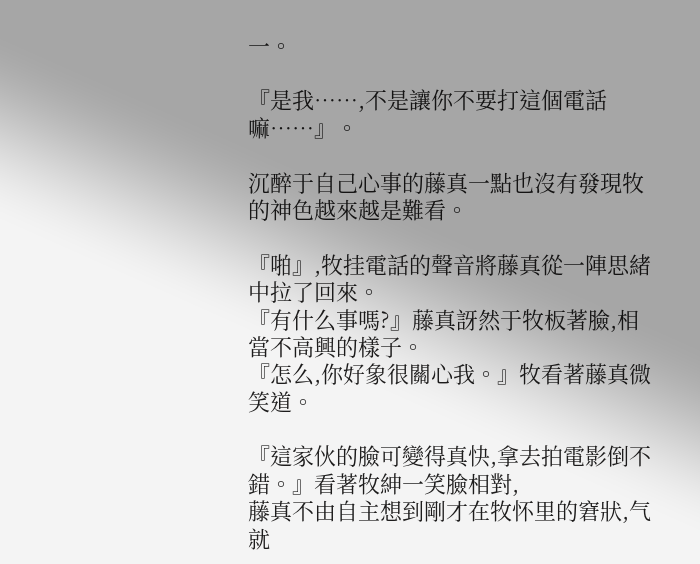一。

『是我……,不是讓你不要打這個電話嘛……』。

沉醉于自己心事的藤真一點也沒有發現牧的神色越來越是難看。

『啪』,牧挂電話的聲音將藤真從一陣思緒中拉了回來。
『有什么事嗎?』藤真訝然于牧板著臉,相當不高興的樣子。
『怎么,你好象很關心我。』牧看著藤真微笑道。

『這家伙的臉可變得真快,拿去拍電影倒不錯。』看著牧紳一笑臉相對,
藤真不由自主想到剛才在牧怀里的窘狀,气就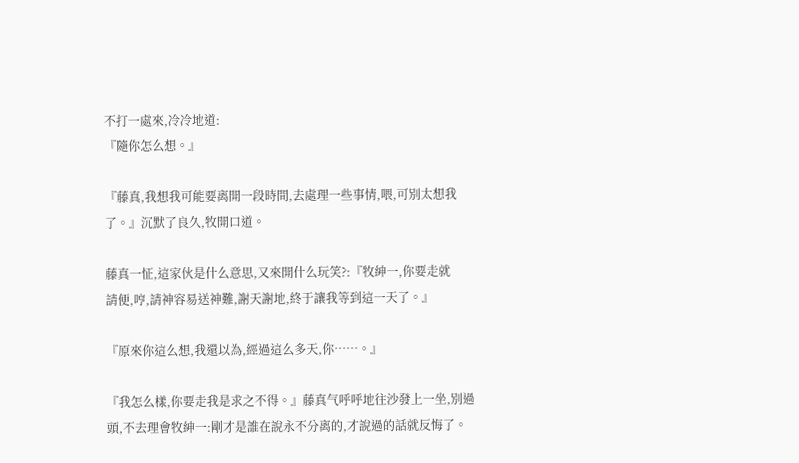不打一處來,冷冷地道:
『隨你怎么想。』

『藤真,我想我可能要离開一段時間,去處理一些事情,喂,可別太想我
了。』沉默了良久,牧開口道。

藤真一怔,這家伙是什么意思,又來開什么玩笑?:『牧紳一,你要走就
請便,哼,請神容易送神難,謝天謝地,終于讓我等到這一天了。』

『原來你這么想,我還以為,經過這么多天,你……。』

『我怎么樣,你要走我是求之不得。』藤真气呼呼地往沙發上一坐,別過
頭,不去理會牧紳一:剛才是誰在說永不分离的,才說過的話就反悔了。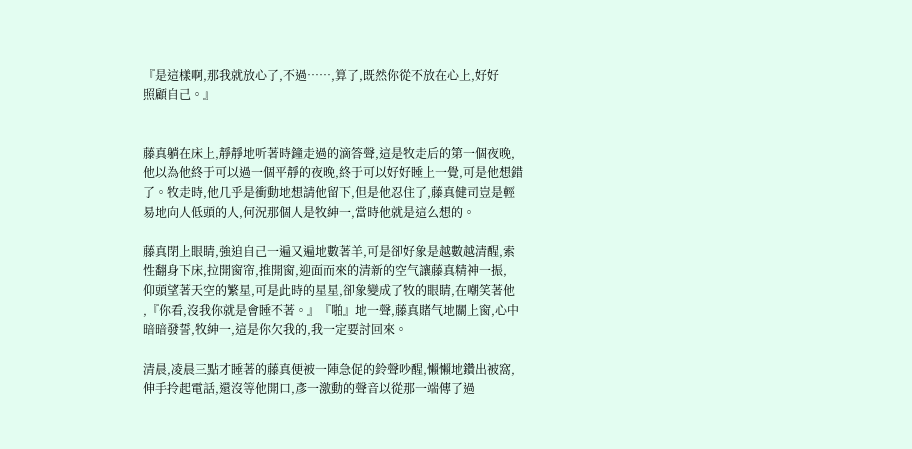『是這樣啊,那我就放心了,不過……,算了,既然你從不放在心上,好好
照顧自己。』


藤真躺在床上,靜靜地听著時鐘走過的滴答聲,這是牧走后的第一個夜晚,
他以為他終于可以過一個平靜的夜晚,終于可以好好睡上一覺,可是他想錯
了。牧走時,他几乎是衝動地想請他留下,但是他忍住了,藤真健司豈是輕
易地向人低頭的人,何況那個人是牧紳一,當時他就是這么想的。

藤真閉上眼睛,強迫自己一遍又遍地數著羊,可是卻好象是越數越清醒,索
性翻身下床,拉開窗帘,推開窗,迎面而來的清新的空气讓藤真精神一振,
仰頭望著天空的繁星,可是此時的星星,卻象變成了牧的眼睛,在嘲笑著他
,『你看,沒我你就是會睡不著。』『啪』地一聲,藤真賭气地關上窗,心中
暗暗發誓,牧紳一,這是你欠我的,我一定要討回來。

清晨,凌晨三點才睡著的藤真便被一陣急促的鈴聲吵醒,懶懶地鑽出被窩,
伸手拎起電話,還沒等他開口,彥一激動的聲音以從那一端傳了過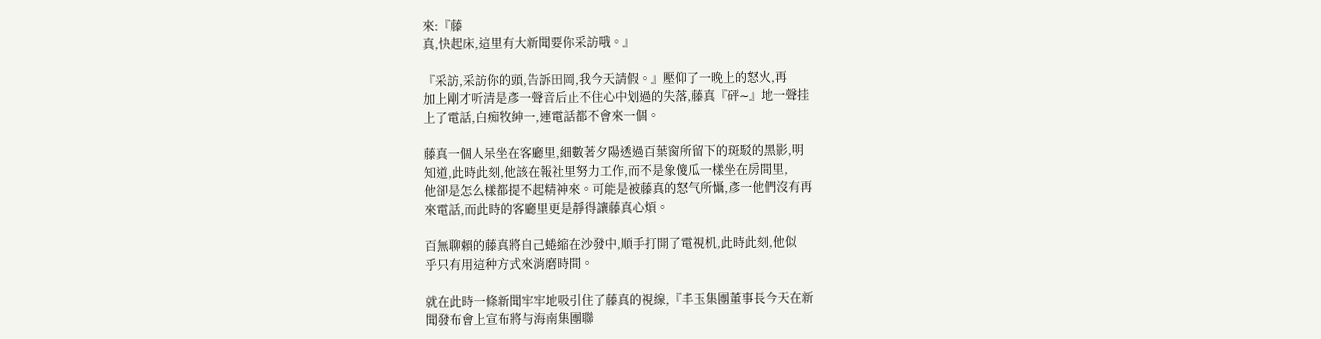來:『藤
真,快起床,這里有大新聞要你采訪哦。』

『采訪,采訪你的頭,告訴田岡,我今天請假。』壓仰了一晚上的怒火,再
加上剛才听清是彥一聲音后止不住心中划過的失落,藤真『砰∼』地一聲挂
上了電話,白痴牧紳一,連電話都不會來一個。

藤真一個人呆坐在客廳里,細數著夕陽透過百葉窗所留下的斑駁的黑影,明
知道,此時此刻,他該在報社里努力工作,而不是象傻瓜一樣坐在房間里,
他卻是怎么樣都提不起精神來。可能是被藤真的怒气所懾,彥一他們沒有再
來電話,而此時的客廳里更是靜得讓藤真心煩。

百無聊賴的藤真將自己蜷縮在沙發中,順手打開了電視机,此時此刻,他似
乎只有用這种方式來消磨時間。

就在此時一條新聞牢牢地吸引住了藤真的視線,『丰玉集團董事長今天在新
聞發布會上宣布將与海南集團聯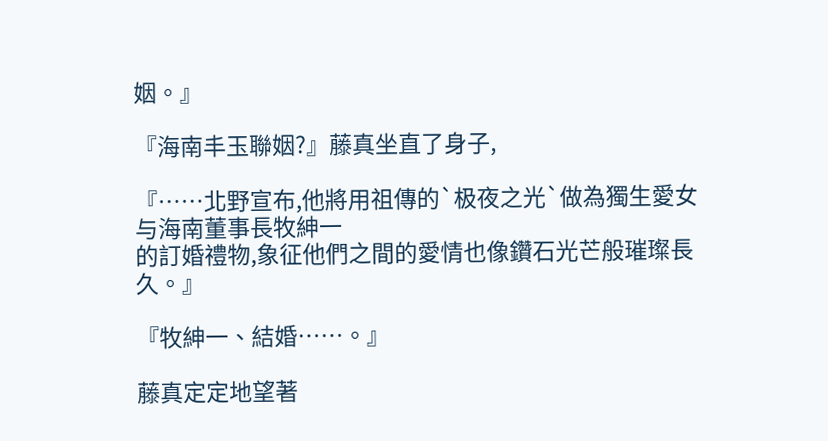姻。』

『海南丰玉聯姻?』藤真坐直了身子,

『……北野宣布,他將用祖傳的`极夜之光`做為獨生愛女与海南董事長牧紳一
的訂婚禮物,象征他們之間的愛情也像鑽石光芒般璀璨長久。』

『牧紳一、結婚……。』

藤真定定地望著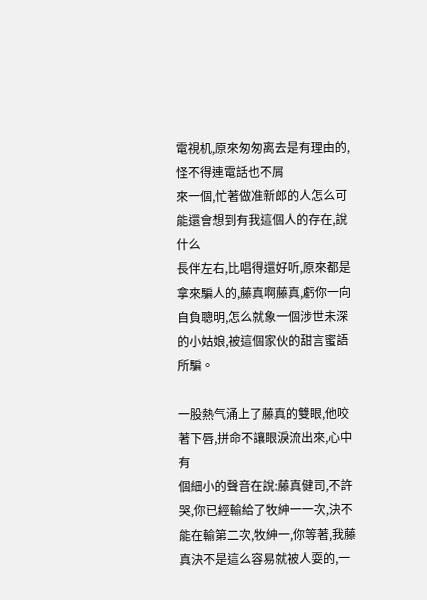電視机,原來匆匆离去是有理由的,怪不得連電話也不屑
來一個,忙著做准新郎的人怎么可能還會想到有我這個人的存在,說什么
長伴左右,比唱得還好听,原來都是拿來騙人的,藤真啊藤真,虧你一向
自負聰明,怎么就象一個涉世未深的小姑娘,被這個家伙的甜言蜜語所騙。

一股熱气涌上了藤真的雙眼,他咬著下唇,拼命不讓眼淚流出來,心中有
個細小的聲音在說:藤真健司,不許哭,你已經輸給了牧紳一一次,決不
能在輸第二次,牧紳一,你等著,我藤真決不是這么容易就被人耍的,一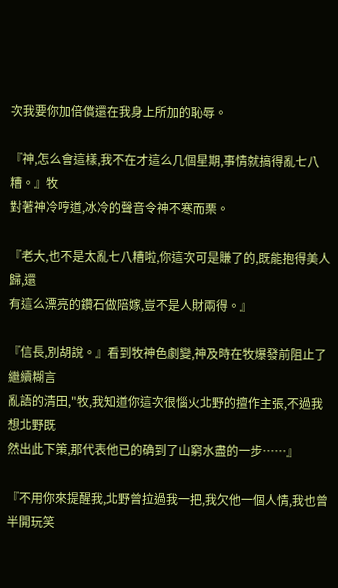次我要你加倍償還在我身上所加的恥辱。

『神,怎么會這樣,我不在才這么几個星期,事情就搞得亂七八糟。』牧
對著神冷哼道,冰冷的聲音令神不寒而栗。

『老大,也不是太亂七八糟啦,你這次可是賺了的,既能抱得美人歸,還
有這么漂亮的鑽石做陪嫁,豈不是人財兩得。』

『信長,別胡說。』看到牧神色劇變,神及時在牧爆發前阻止了繼續糊言
亂語的清田,"牧,我知道你這次很惱火北野的擅作主張,不過我想北野既
然出此下策,那代表他已的确到了山窮水盡的一步……』

『不用你來提醒我,北野曾拉過我一把,我欠他一個人情,我也曾半開玩笑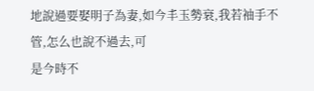地說過要娶明子為妻,如今丰玉勢衰,我若袖手不管,怎么也說不過去,可
是今時不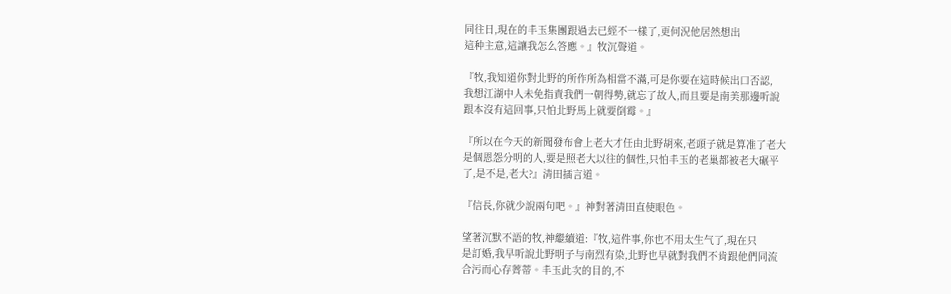同往日,現在的丰玉集團跟過去已經不一樣了,更何況他居然想出
這种主意,這讓我怎么答應。』牧沉聲道。

『牧,我知道你對北野的所作所為相當不滿,可是你要在這時候出口否認,
我想江湖中人未免指責我們一朝得勢,就忘了故人,而且要是南美那邊听說
跟本沒有這回事,只怕北野馬上就要倒霉。』

『所以在今天的新聞發布會上老大才任由北野胡來,老頭子就是算准了老大
是個恩怨分明的人,要是照老大以往的個性,只怕丰玉的老巢都被老大碾平
了,是不是,老大?』清田插言道。

『信長,你就少說兩句吧。』神對著清田直使眼色。

望著沉默不語的牧,神繼續道:『牧,這件事,你也不用太生气了,現在只
是訂婚,我早听說北野明子与南烈有染,北野也早就對我們不肯跟他們同流
合污而心存薺蒂。丰玉此次的目的,不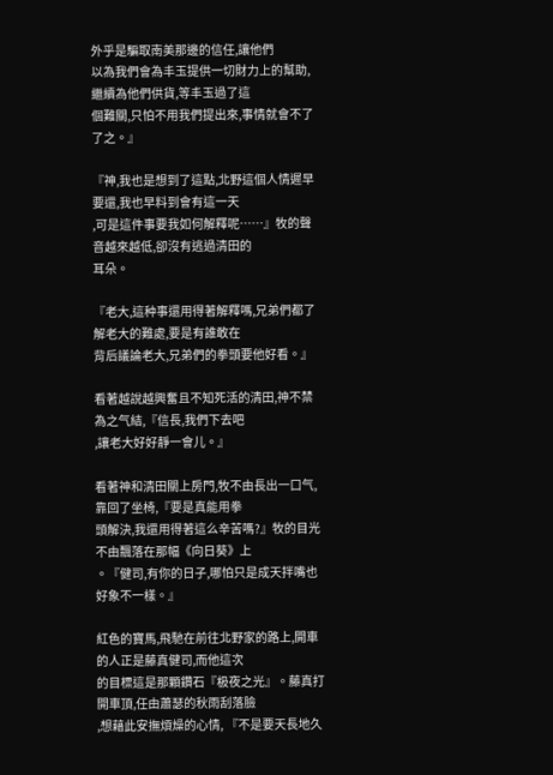外乎是騙取南美那邊的信任,讓他們
以為我們會為丰玉提供一切財力上的幫助,繼續為他們供貨,等丰玉過了這
個難關,只怕不用我們提出來,事情就會不了了之。』

『神,我也是想到了這點,北野這個人情遲早要還,我也早料到會有這一天
,可是這件事要我如何解釋呢……』牧的聲音越來越低,卻沒有逃過清田的
耳朵。

『老大,這种事還用得著解釋嗎,兄弟們都了解老大的難處,要是有誰敢在
背后議論老大,兄弟們的拳頭要他好看。』

看著越說越興奮且不知死活的清田,神不禁為之气結,『信長,我們下去吧
,讓老大好好靜一會儿。』

看著神和清田關上房門,牧不由長出一口气,靠回了坐椅,『要是真能用拳
頭解決,我還用得著這么辛苦嗎?』牧的目光不由飄落在那幅《向日葵》上
。『健司,有你的日子,哪怕只是成天拌嘴也好象不一樣。』

紅色的寶馬,飛馳在前往北野家的路上,開車的人正是藤真健司,而他這次
的目標這是那顆鑽石『极夜之光』。藤真打開車頂,任由蕭瑟的秋雨刮落臉
,想藉此安撫煩燥的心情, 『不是要天長地久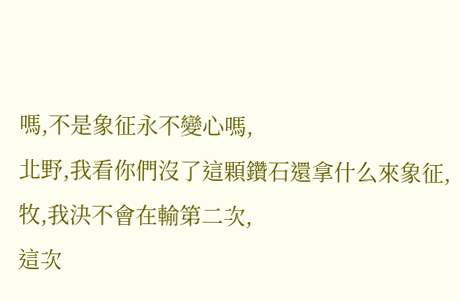嗎,不是象征永不變心嗎,
北野,我看你們沒了這顆鑽石還拿什么來象征,牧,我決不會在輸第二次,
這次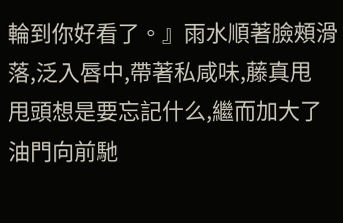輪到你好看了。』雨水順著臉頰滑落,泛入唇中,帶著私咸味,藤真甩
甩頭想是要忘記什么,繼而加大了油門向前馳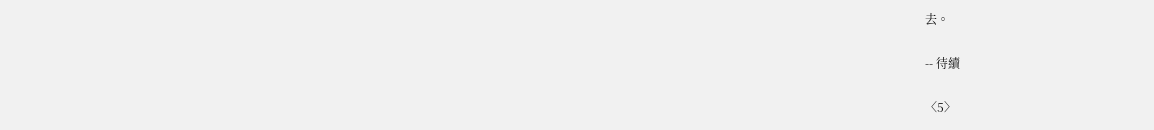去。

-- 待續

〈5〉